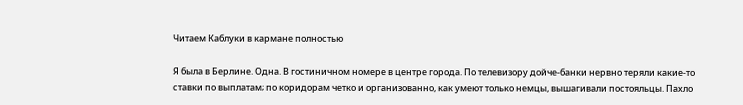Читаем Каблуки в кармане полностью

Я была в Берлине. Одна. В гостиничном номере в центре города. По телевизору дойче-банки нервно теряли какие-то ставки по выплатам; по коридорам четко и организованно, как умеют только немцы, вышагивали постояльцы. Пахло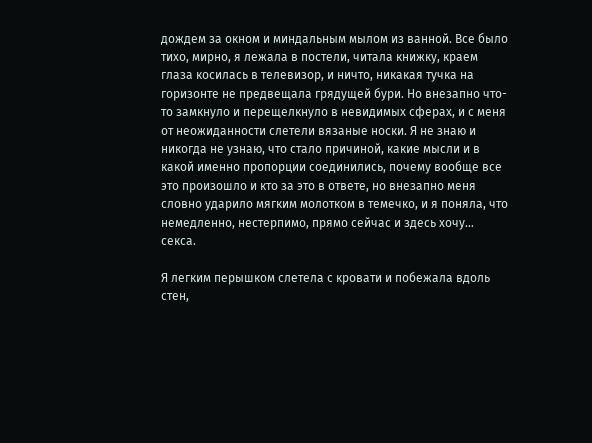дождем за окном и миндальным мылом из ванной. Все было тихо, мирно, я лежала в постели, читала книжку, краем глаза косилась в телевизор, и ничто, никакая тучка на горизонте не предвещала грядущей бури. Но внезапно что-то замкнуло и перещелкнуло в невидимых сферах, и с меня от неожиданности слетели вязаные носки. Я не знаю и никогда не узнаю, что стало причиной, какие мысли и в какой именно пропорции соединились, почему вообще все это произошло и кто за это в ответе, но внезапно меня словно ударило мягким молотком в темечко, и я поняла, что немедленно, нестерпимо, прямо сейчас и здесь хочу… секса.

Я легким перышком слетела с кровати и побежала вдоль стен,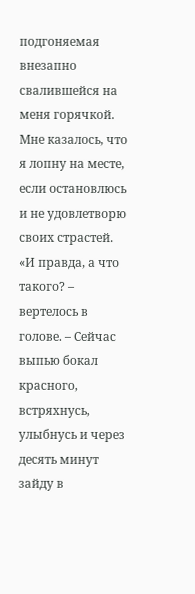подгоняемая внезапно свалившейся на меня горячкой. Мне казалось, что я лопну на месте, если остановлюсь и не удовлетворю своих страстей. «И правда, а что такого? – вертелось в голове. – Сейчас выпью бокал красного, встряхнусь, улыбнусь и через десять минут зайду в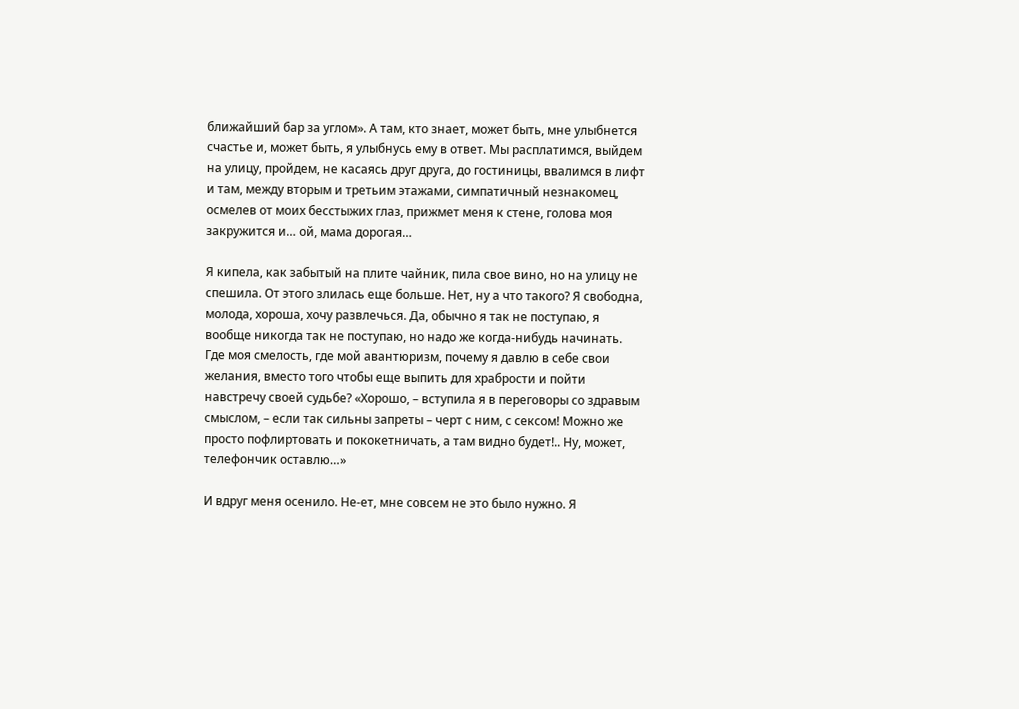ближайший бар за углом». А там, кто знает, может быть, мне улыбнется счастье и, может быть, я улыбнусь ему в ответ. Мы расплатимся, выйдем на улицу, пройдем, не касаясь друг друга, до гостиницы, ввалимся в лифт и там, между вторым и третьим этажами, симпатичный незнакомец, осмелев от моих бесстыжих глаз, прижмет меня к стене, голова моя закружится и… ой, мама дорогая…

Я кипела, как забытый на плите чайник, пила свое вино, но на улицу не спешила. От этого злилась еще больше. Нет, ну а что такого? Я свободна, молода, хороша, хочу развлечься. Да, обычно я так не поступаю, я вообще никогда так не поступаю, но надо же когда-нибудь начинать. Где моя смелость, где мой авантюризм, почему я давлю в себе свои желания, вместо того чтобы еще выпить для храбрости и пойти навстречу своей судьбе? «Хорошо, – вступила я в переговоры со здравым смыслом, – если так сильны запреты – черт с ним, с сексом! Можно же просто пофлиртовать и пококетничать, а там видно будет!.. Ну, может, телефончик оставлю…»

И вдруг меня осенило. Не-ет, мне совсем не это было нужно. Я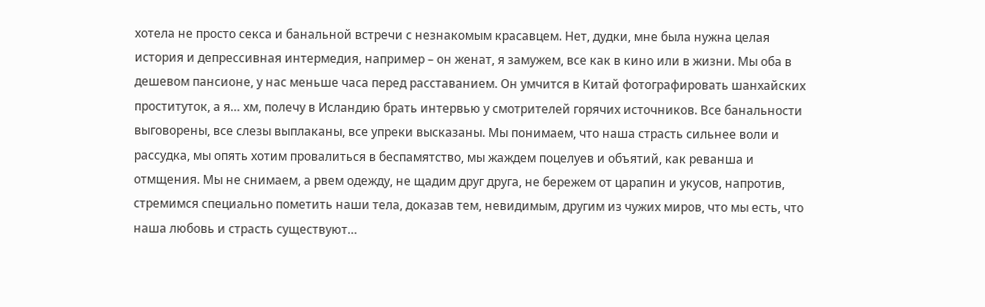хотела не просто секса и банальной встречи с незнакомым красавцем. Нет, дудки, мне была нужна целая история и депрессивная интермедия, например – он женат, я замужем, все как в кино или в жизни. Мы оба в дешевом пансионе, у нас меньше часа перед расставанием. Он умчится в Китай фотографировать шанхайских проституток, а я… хм, полечу в Исландию брать интервью у смотрителей горячих источников. Все банальности выговорены, все слезы выплаканы, все упреки высказаны. Мы понимаем, что наша страсть сильнее воли и рассудка, мы опять хотим провалиться в беспамятство, мы жаждем поцелуев и объятий, как реванша и отмщения. Мы не снимаем, а рвем одежду, не щадим друг друга, не бережем от царапин и укусов, напротив, стремимся специально пометить наши тела, доказав тем, невидимым, другим из чужих миров, что мы есть, что наша любовь и страсть существуют…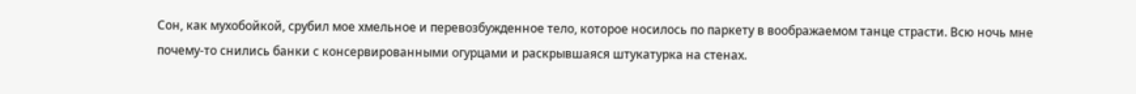Сон, как мухобойкой, срубил мое хмельное и перевозбужденное тело, которое носилось по паркету в воображаемом танце страсти. Всю ночь мне почему-то снились банки с консервированными огурцами и раскрывшаяся штукатурка на стенах.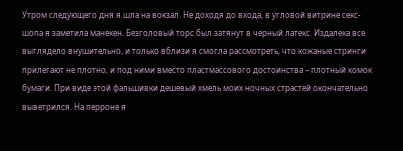Утром следующего дня я шла на вокзал. Не доходя до входа, в угловой витрине секс-шопа я заметила манекен. Безголовый торс был затянут в черный латекс. Издалека все выглядело внушительно, и только вблизи я смогла рассмотреть, что кожаные стринги прилегают не плотно, и под ними вместо пластмассового достоинства – плотный комок бумаги. При виде этой фальшивки дешевый хмель моих ночных страстей окончательно выветрился. На перроне я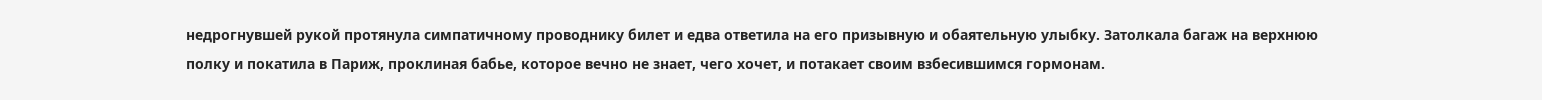недрогнувшей рукой протянула симпатичному проводнику билет и едва ответила на его призывную и обаятельную улыбку. Затолкала багаж на верхнюю полку и покатила в Париж, проклиная бабье, которое вечно не знает, чего хочет, и потакает своим взбесившимся гормонам.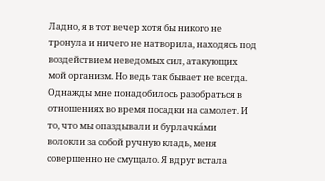Ладно, я в тот вечер хотя бы никого не тронула и ничего не натворила, находясь под воздействием неведомых сил, атакующих мой организм. Но ведь так бывает не всегда. Однажды мне понадобилось разобраться в отношениях во время посадки на самолет. И то, что мы опаздывали и бурлачкáми волокли за собой ручную кладь, меня совершенно не смущало. Я вдруг встала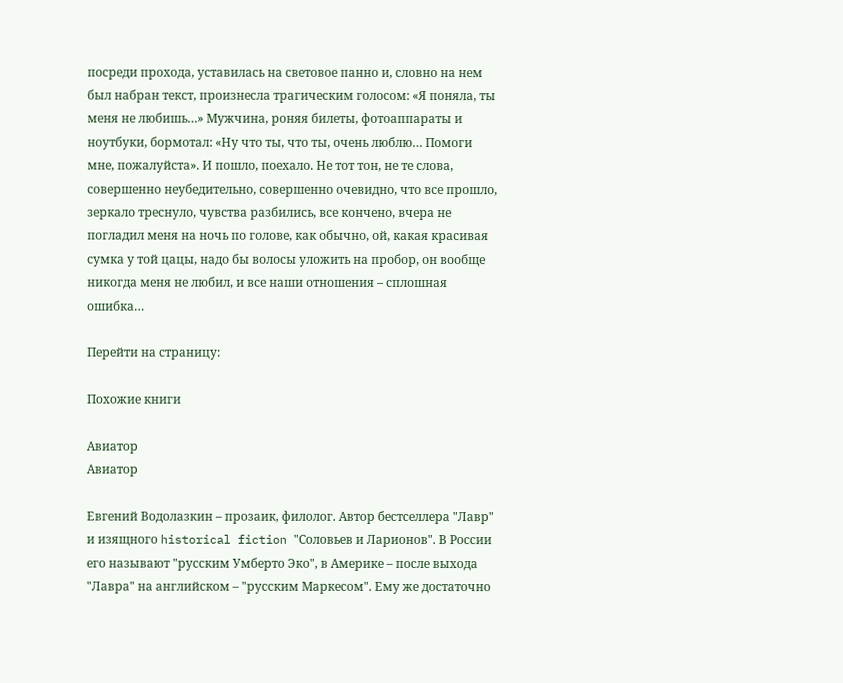посреди прохода, уставилась на световое панно и, словно на нем был набран текст, произнесла трагическим голосом: «Я поняла, ты меня не любишь…» Мужчина, роняя билеты, фотоаппараты и ноутбуки, бормотал: «Ну что ты, что ты, очень люблю… Помоги мне, пожалуйста». И пошло, поехало. Не тот тон, не те слова, совершенно неубедительно, совершенно очевидно, что все прошло, зеркало треснуло, чувства разбились, все кончено, вчера не погладил меня на ночь по голове, как обычно, ой, какая красивая сумка у той цацы, надо бы волосы уложить на пробор, он вообще никогда меня не любил, и все наши отношения – сплошная ошибка…

Перейти на страницу:

Похожие книги

Авиатор
Авиатор

Евгений Водолазкин – прозаик, филолог. Автор бестселлера "Лавр" и изящного historical fiction "Соловьев и Ларионов". В России его называют "русским Умберто Эко", в Америке – после выхода "Лавра" на английском – "русским Маркесом". Ему же достаточно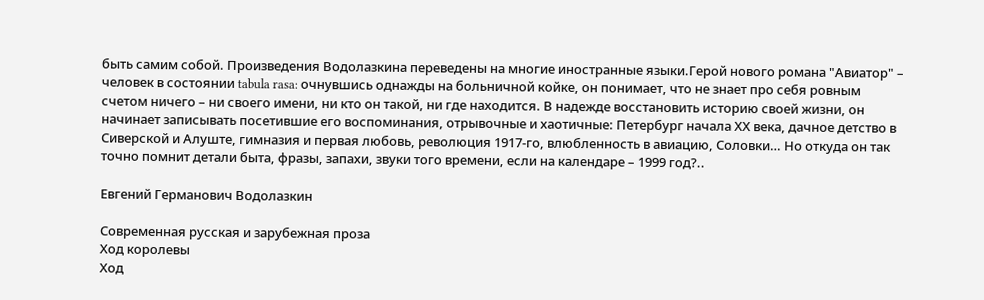быть самим собой. Произведения Водолазкина переведены на многие иностранные языки.Герой нового романа "Авиатор" – человек в состоянии tabula rasa: очнувшись однажды на больничной койке, он понимает, что не знает про себя ровным счетом ничего – ни своего имени, ни кто он такой, ни где находится. В надежде восстановить историю своей жизни, он начинает записывать посетившие его воспоминания, отрывочные и хаотичные: Петербург начала ХХ века, дачное детство в Сиверской и Алуште, гимназия и первая любовь, революция 1917-го, влюбленность в авиацию, Соловки… Но откуда он так точно помнит детали быта, фразы, запахи, звуки того времени, если на календаре – 1999 год?..

Евгений Германович Водолазкин

Современная русская и зарубежная проза
Ход королевы
Ход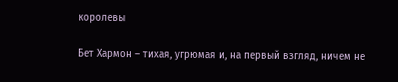королевы

Бет Хармон – тихая, угрюмая и, на первый взгляд, ничем не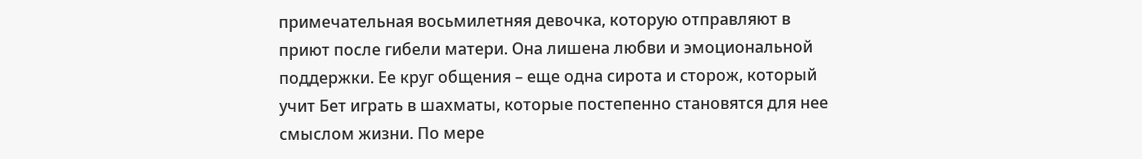примечательная восьмилетняя девочка, которую отправляют в приют после гибели матери. Она лишена любви и эмоциональной поддержки. Ее круг общения – еще одна сирота и сторож, который учит Бет играть в шахматы, которые постепенно становятся для нее смыслом жизни. По мере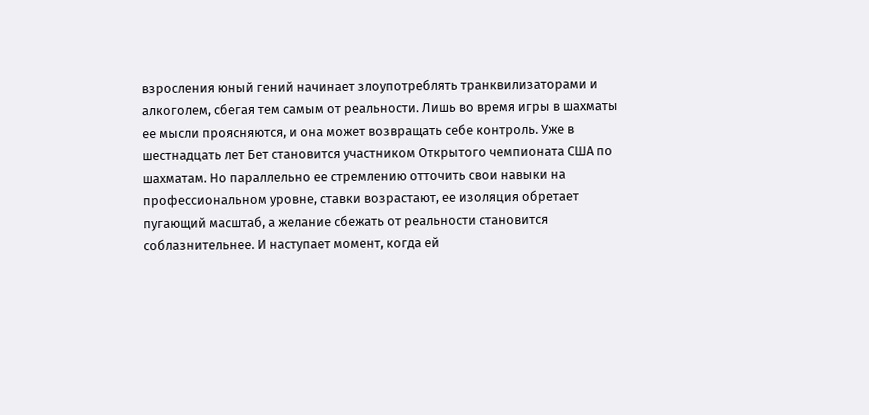взросления юный гений начинает злоупотреблять транквилизаторами и алкоголем, сбегая тем самым от реальности. Лишь во время игры в шахматы ее мысли проясняются, и она может возвращать себе контроль. Уже в шестнадцать лет Бет становится участником Открытого чемпионата США по шахматам. Но параллельно ее стремлению отточить свои навыки на профессиональном уровне, ставки возрастают, ее изоляция обретает пугающий масштаб, а желание сбежать от реальности становится соблазнительнее. И наступает момент, когда ей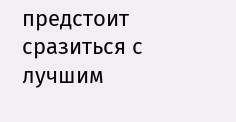предстоит сразиться с лучшим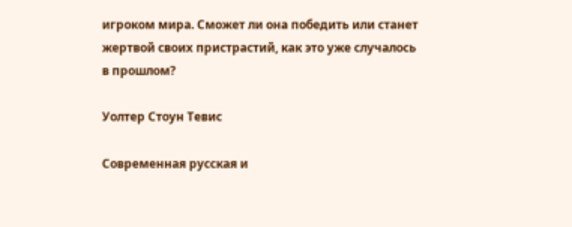игроком мира. Сможет ли она победить или станет жертвой своих пристрастий, как это уже случалось в прошлом?

Уолтер Стоун Тевис

Современная русская и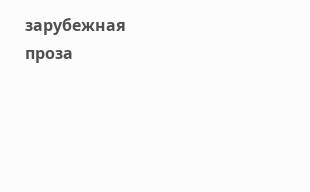зарубежная проза